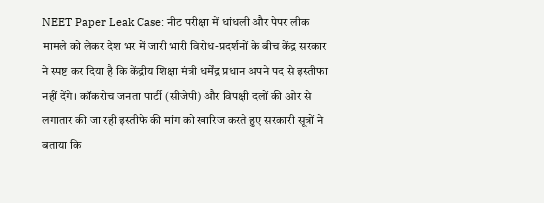NEET Paper Leak Case: नीट परीक्षा में धांधली और पेपर लीक मामले को लेकर देश भर में जारी भारी विरोध-प्रदर्शनों के बीच केंद्र सरकार ने स्पष्ट कर दिया है कि केंद्रीय शिक्षा मंत्री धर्मेंद्र प्रधान अपने पद से इस्तीफा नहीं देंगे। कॉकरोच जनता पार्टी (सीजेपी) और विपक्षी दलों की ओर से लगातार की जा रही इस्तीफे की मांग को खारिज करते हुए सरकारी सूत्रों ने बताया कि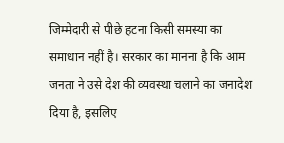जिम्मेदारी से पीछे हटना किसी समस्या का समाधान नहीं है। सरकार का मानना है कि आम जनता ने उसे देश की व्यवस्था चलाने का जनादेश दिया है, इसलिए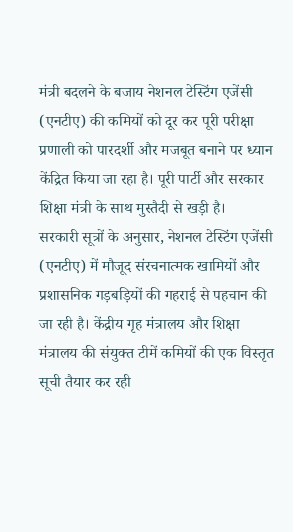मंत्री बदलने के बजाय नेशनल टेस्टिंग एजेंसी (एनटीए) की कमियों को दूर कर पूरी परीक्षा प्रणाली को पारदर्शी और मजबूत बनाने पर ध्यान केंद्रित किया जा रहा है। पूरी पार्टी और सरकार शिक्षा मंत्री के साथ मुस्तैदी से खड़ी है।
सरकारी सूत्रों के अनुसार, नेशनल टेस्टिंग एजेंसी (एनटीए) में मौजूद संरचनात्मक खामियों और प्रशासनिक गड़बड़ियों की गहराई से पहचान की जा रही है। केंद्रीय गृह मंत्रालय और शिक्षा मंत्रालय की संयुक्त टीमें कमियों की एक विस्तृत सूची तैयार कर रही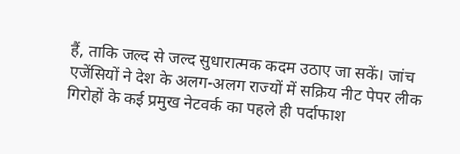हैं, ताकि जल्द से जल्द सुधारात्मक कदम उठाए जा सकें। जांच एजेंसियों ने देश के अलग-अलग राज्यों में सक्रिय नीट पेपर लीक गिरोहों के कई प्रमुख नेटवर्क का पहले ही पर्दाफाश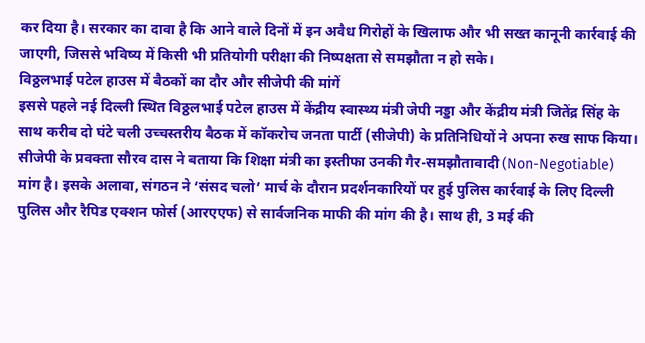कर दिया है। सरकार का दावा है कि आने वाले दिनों में इन अवैध गिरोहों के खिलाफ और भी सख्त कानूनी कार्रवाई की जाएगी, जिससे भविष्य में किसी भी प्रतियोगी परीक्षा की निष्पक्षता से समझौता न हो सके।
विठ्ठलभाई पटेल हाउस में बैठकों का दौर और सीजेपी की मांगें
इससे पहले नई दिल्ली स्थित विठ्ठलभाई पटेल हाउस में केंद्रीय स्वास्थ्य मंत्री जेपी नड्डा और केंद्रीय मंत्री जितेंद्र सिंह के साथ करीब दो घंटे चली उच्चस्तरीय बैठक में कॉकरोच जनता पार्टी (सीजेपी) के प्रतिनिधियों ने अपना रुख साफ किया। सीजेपी के प्रवक्ता सौरव दास ने बताया कि शिक्षा मंत्री का इस्तीफा उनकी गैर-समझौतावादी (Non-Negotiable) मांग है। इसके अलावा, संगठन ने ‘संसद चलो’ मार्च के दौरान प्रदर्शनकारियों पर हुई पुलिस कार्रवाई के लिए दिल्ली पुलिस और रैपिड एक्शन फोर्स (आरएएफ) से सार्वजनिक माफी की मांग की है। साथ ही, 3 मई की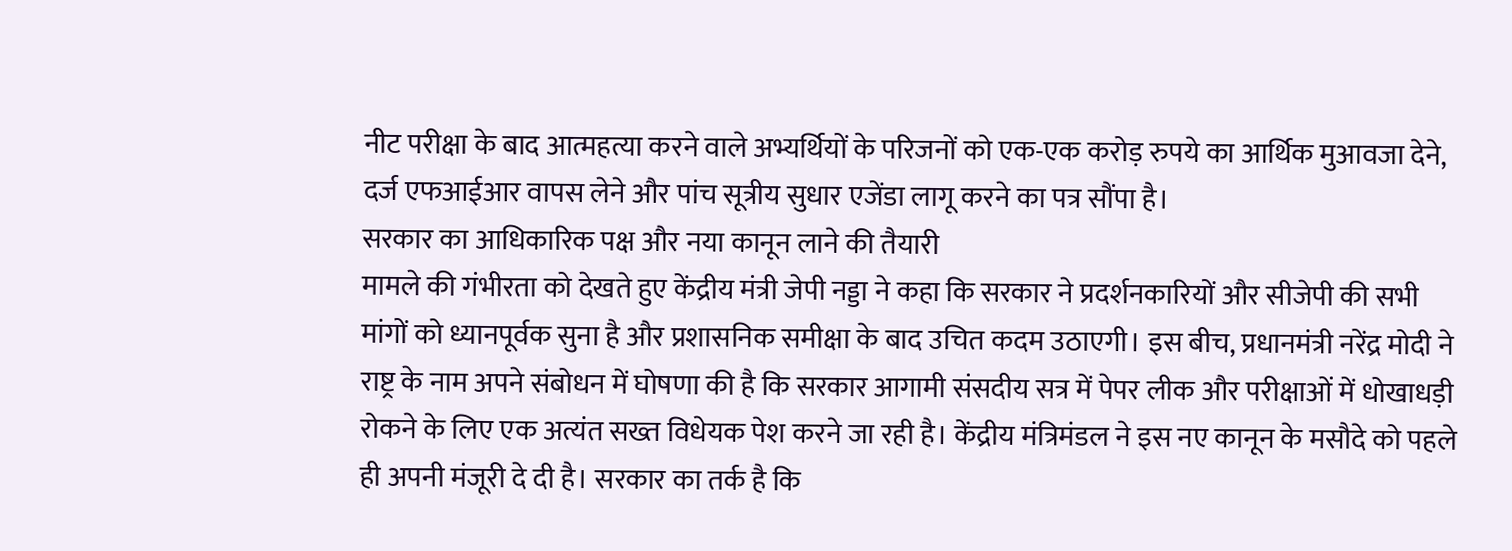नीट परीक्षा के बाद आत्महत्या करने वाले अभ्यर्थियों के परिजनों को एक-एक करोड़ रुपये का आर्थिक मुआवजा देने, दर्ज एफआईआर वापस लेने और पांच सूत्रीय सुधार एजेंडा लागू करने का पत्र सौंपा है।
सरकार का आधिकारिक पक्ष और नया कानून लाने की तैयारी
मामले की गंभीरता को देखते हुए केंद्रीय मंत्री जेपी नड्डा ने कहा कि सरकार ने प्रदर्शनकारियों और सीजेपी की सभी मांगों को ध्यानपूर्वक सुना है और प्रशासनिक समीक्षा के बाद उचित कदम उठाएगी। इस बीच, प्रधानमंत्री नरेंद्र मोदी ने राष्ट्र के नाम अपने संबोधन में घोषणा की है कि सरकार आगामी संसदीय सत्र में पेपर लीक और परीक्षाओं में धोखाधड़ी रोकने के लिए एक अत्यंत सख्त विधेयक पेश करने जा रही है। केंद्रीय मंत्रिमंडल ने इस नए कानून के मसौदे को पहले ही अपनी मंजूरी दे दी है। सरकार का तर्क है कि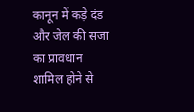कानून में कड़े दंड और जेल की सजा का प्रावधान शामिल होने से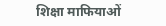शिक्षा माफियाओं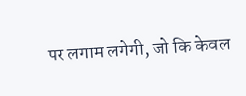पर लगाम लगेगी, जो कि केवल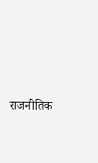राजनीतिक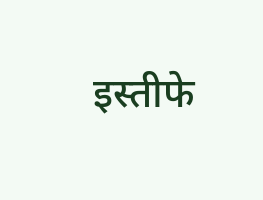इस्तीफे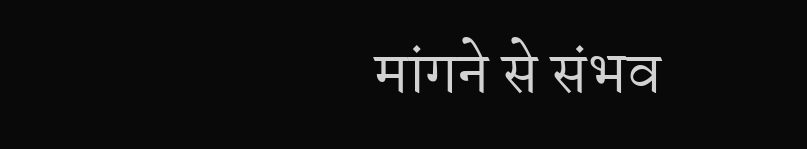मांगने से संभव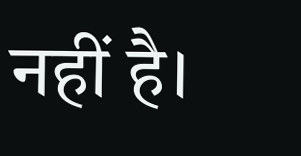नहीं है।